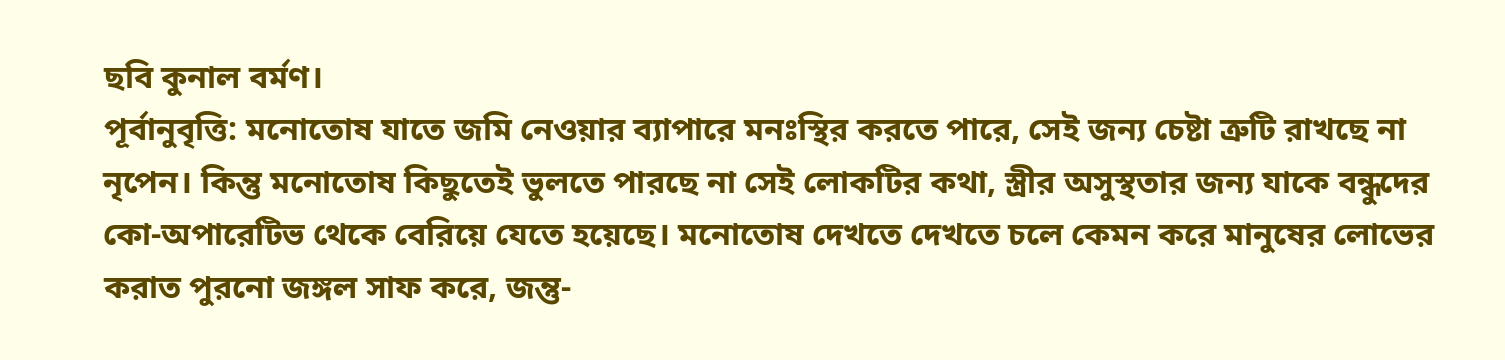ছবি কুনাল বর্মণ।
পূর্বানুবৃত্তি: মনোতোষ যাতে জমি নেওয়ার ব্যাপারে মনঃস্থির করতে পারে, সেই জন্য চেষ্টা ত্রুটি রাখছে না নৃপেন। কিন্তু মনোতোষ কিছুতেই ভুলতে পারছে না সেই লোকটির কথা, স্ত্রীর অসুস্থতার জন্য যাকে বন্ধুদের কো-অপারেটিভ থেকে বেরিয়ে যেতে হয়েছে। মনোতোষ দেখতে দেখতে চলে কেমন করে মানুষের লোভের করাত পুরনো জঙ্গল সাফ করে, জন্তু-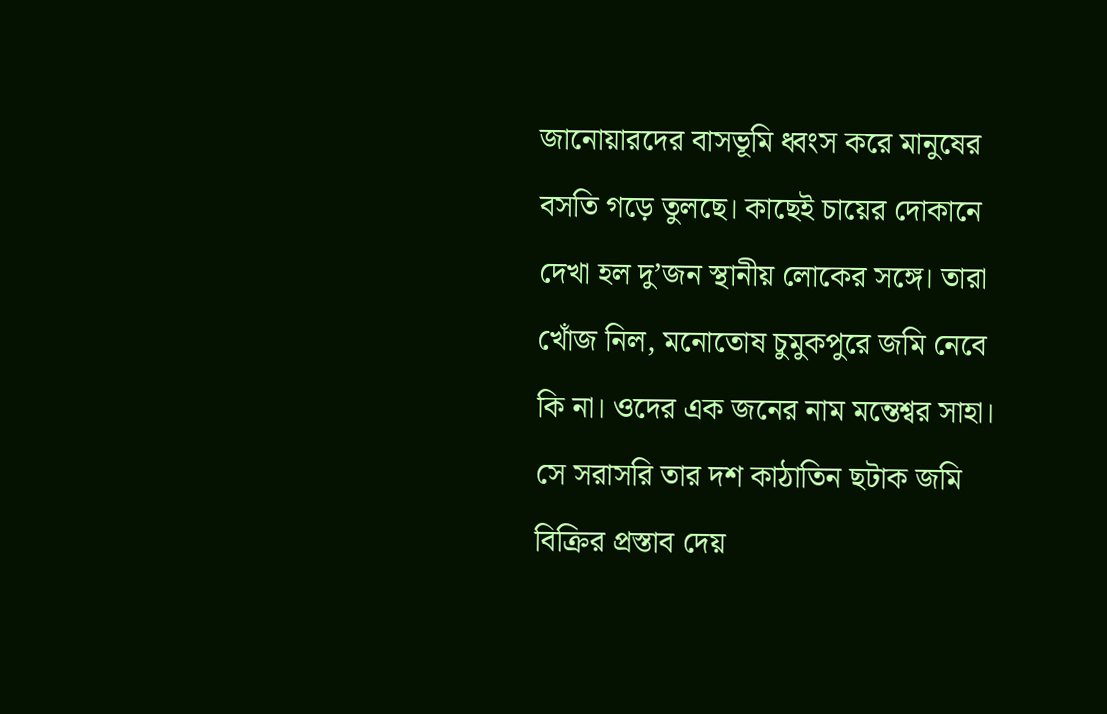জানোয়ারদের বাসভূমি ধ্বংস করে মানুষের বসতি গড়ে তুলছে। কাছেই চায়ের দোকানে দেখা হল দু’জন স্থানীয় লোকের সঙ্গে। তারা খোঁজ নিল, মনোতোষ চুমুকপুরে জমি নেবে কি না। ওদের এক জনের নাম মন্তেশ্বর সাহা। সে সরাসরি তার দশ কাঠাতিন ছটাক জমি বিক্রির প্রস্তাব দেয়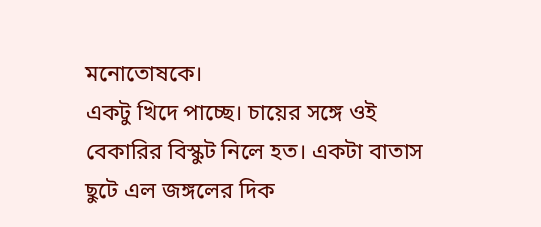মনোতোষকে।
একটু খিদে পাচ্ছে। চায়ের সঙ্গে ওই বেকারির বিস্কুট নিলে হত। একটা বাতাস ছুটে এল জঙ্গলের দিক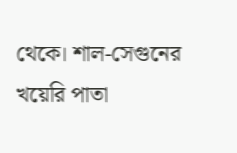থেকে। শাল-সেগুনের খয়েরি পাতা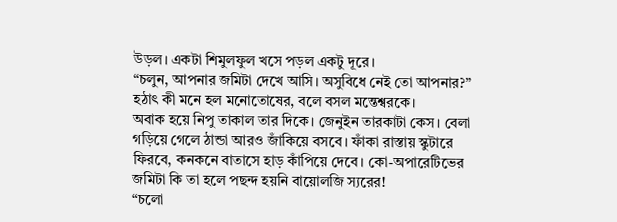উড়ল। একটা শিমুলফুল খসে পড়ল একটু দূরে।
“চলুন, আপনার জমিটা দেখে আসি। অসুবিধে নেই তো আপনার?” হঠাৎ কী মনে হল মনোতোষের, বলে বসল মন্তেশ্বরকে।
অবাক হয়ে নিপু তাকাল তার দিকে। জেনুইন তারকাটা কেস। বেলা গড়িয়ে গেলে ঠান্ডা আরও জাঁকিয়ে বসবে। ফাঁকা রাস্তায় স্কুটারে ফিরবে, কনকনে বাতাসে হাড় কাঁপিয়ে দেবে। কো-অপারেটিভের জমিটা কি তা হলে পছন্দ হয়নি বায়োলজি স্যরের!
“চলো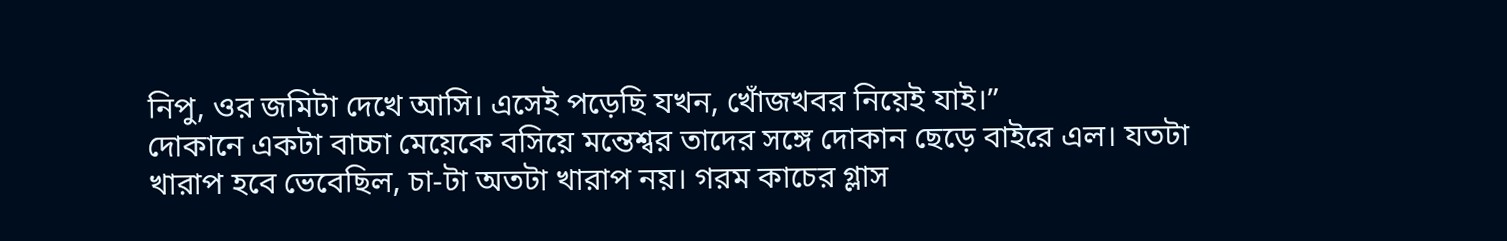নিপু, ওর জমিটা দেখে আসি। এসেই পড়েছি যখন, খোঁজখবর নিয়েই যাই।”
দোকানে একটা বাচ্চা মেয়েকে বসিয়ে মন্তেশ্বর তাদের সঙ্গে দোকান ছেড়ে বাইরে এল। যতটা খারাপ হবে ভেবেছিল, চা-টা অতটা খারাপ নয়। গরম কাচের গ্লাস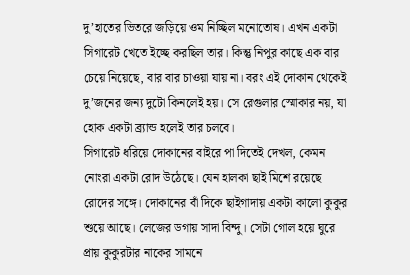দু’হাতের ভিতরে জড়িয়ে ওম নিচ্ছিল মনোতোষ। এখন একটা সিগারেট খেতে ইচ্ছে করছিল তার। কিন্তু নিপুর কাছে এক বার চেয়ে নিয়েছে, বার বার চাওয়া যায় না। বরং এই দোকান থেকেই দু’জনের জন্য দুটো কিনলেই হয়। সে রেগুলার স্মোকার নয়, যা হোক একটা ব্র্যান্ড হলেই তার চলবে।
সিগারেট ধরিয়ে দোকানের বাইরে পা দিতেই দেখল, কেমন নোংরা একটা রোদ উঠেছে। যেন হালকা ছাই মিশে রয়েছে রোদের সঙ্গে। দোকানের বাঁ দিকে ছাইগাদায় একটা কালো কুকুর শুয়ে আছে। লেজের ডগায় সাদা বিন্দু। সেটা গোল হয়ে ঘুরে প্রায় কুকুরটার নাকের সামনে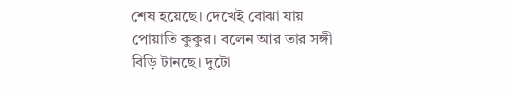শেষ হয়েছে। দেখেই বোঝা যায় পোয়াতি কুকুর। বলেন আর তার সঙ্গী বিড়ি টানছে। দুটো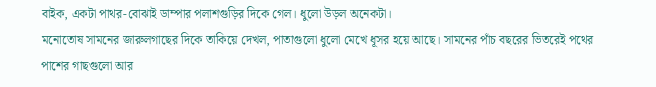বাইক, একটা পাথর-বোঝাই ডাম্পার পলাশগুড়ির দিকে গেল। ধুলো উড়ল অনেকটা।
মনোতোষ সামনের জারুলগাছের দিকে তাকিয়ে দেখল, পাতাগুলো ধুলো মেখে ধূসর হয়ে আছে। সামনের পাঁচ বছরের ভিতরেই পথের পাশের গাছগুলো আর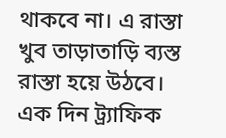থাকবে না। এ রাস্তা খুব তাড়াতাড়ি ব্যস্ত রাস্তা হয়ে উঠবে। এক দিন ট্র্যাফিক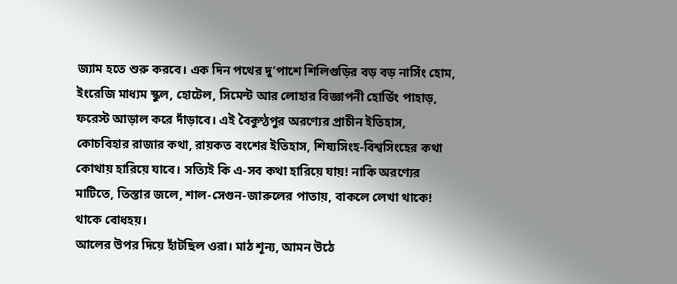জ্যাম হতে শুরু করবে। এক দিন পথের দু’পাশে শিলিগুড়ির বড় বড় নার্সিং হোম, ইংরেজি মাধ্যম স্কুল, হোটেল, সিমেন্ট আর লোহার বিজ্ঞাপনী হোর্ডিং পাহাড়, ফরেস্ট আড়াল করে দাঁড়াবে। এই বৈকুণ্ঠপুর অরণ্যের প্রাচীন ইতিহাস, কোচবিহার রাজার কথা, রায়কত বংশের ইতিহাস, শিষ্যসিংহ-বিশ্বসিংহের কথা কোথায় হারিয়ে যাবে। সত্যিই কি এ-সব কথা হারিয়ে যায়! নাকি অরণ্যের মাটিতে, তিস্তার জলে, শাল-সেগুন-জারুলের পাতায়, বাকলে লেখা থাকে! থাকে বোধহয়।
আলের উপর দিয়ে হাঁটছিল ওরা। মাঠ শূন্য, আমন উঠে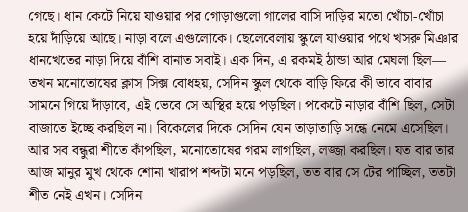গেছে। ধান কেটে নিয়ে যাওয়ার পর গোড়াগুলো গালের বাসি দাড়ির মতো খোঁচা-খোঁচা হয়ে দাঁড়িয়ে আছে। নাড়া বলে এগুলোকে। ছেলেবেলায় স্কুলে যাওয়ার পথে খসরু মিঞার ধানখেতের নাড়া দিয়ে বাঁশি বানাত সবাই। এক দিন, এ রকমই ঠান্ডা আর মেঘলা ছিল— তখন মনোতোষের ক্লাস সিক্স বোধহয়, সেদিন স্কুল থেকে বাড়ি ফিরে কী ভাবে বাবার সামনে গিয়ে দাঁড়াবে, এই ভেবে সে অস্থির হয়ে পড়ছিল। পকেটে নাড়ার বাঁশি ছিল, সেটা বাজাতে ইচ্ছে করছিল না। বিকেলের দিকে সেদিন যেন তাড়াতাড়ি সন্ধে নেমে এসেছিল। আর সব বন্ধুরা শীতে কাঁপছিল, মনোতোষের গরম লাগছিল, লজ্জা করছিল। যত বার তার আজ মানুর মুখ থেকে শোনা খারাপ শব্দটা মনে পড়ছিল, তত বার সে টের পাচ্ছিল, ততটা শীত নেই এখন। সেদিন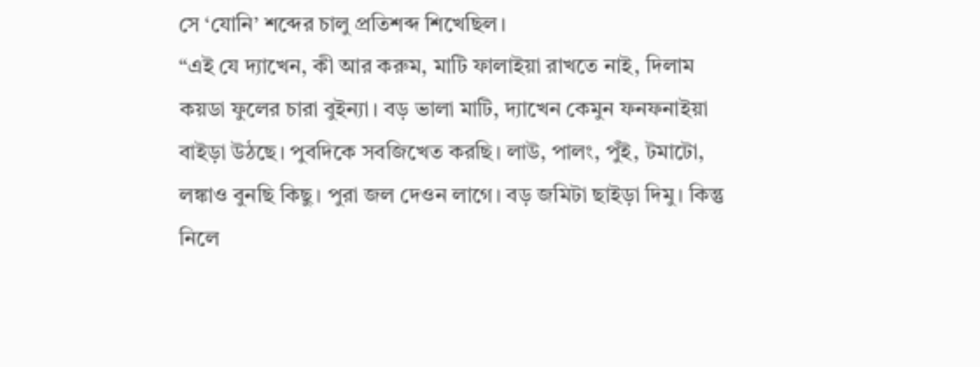সে ‘যোনি’ শব্দের চালু প্রতিশব্দ শিখেছিল।
“এই যে দ্যাখেন, কী আর করুম, মাটি ফালাইয়া রাখতে নাই, দিলাম কয়ডা ফুলের চারা বুইন্যা। বড় ভালা মাটি, দ্যাখেন কেমুন ফনফনাইয়া বাইড়া উঠছে। পুবদিকে সবজিখেত করছি। লাউ, পালং, পুঁই, টমাটো, লঙ্কাও বুনছি কিছু। পুরা জল দেওন লাগে। বড় জমিটা ছাইড়া দিমু। কিন্তু নিলে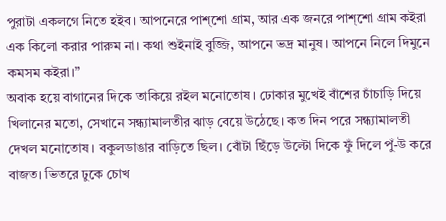পুরাটা একলগে নিতে হইব। আপনেরে পাশ্শো গ্রাম, আর এক জনরে পাশ্শো গ্রাম কইরা এক কিলো করার পারুম না। কথা শুইনাই বুজ্জি, আপনে ভদ্র মানুষ। আপনে নিলে দিমুনে কমসম কইরা।”
অবাক হয়ে বাগানের দিকে তাকিয়ে রইল মনোতোষ। ঢোকার মুখেই বাঁশের চাঁচাড়ি দিয়ে খিলানের মতো, সেখানে সন্ধ্যামালতীর ঝাড় বেয়ে উঠেছে। কত দিন পরে সন্ধ্যামালতী দেখল মনোতোষ। বকুলডাঙার বাড়িতে ছিল। বোঁটা ছিঁড়ে উল্টো দিকে ফুঁ দিলে পুঁ-উ করে বাজত। ভিতরে ঢুকে চোখ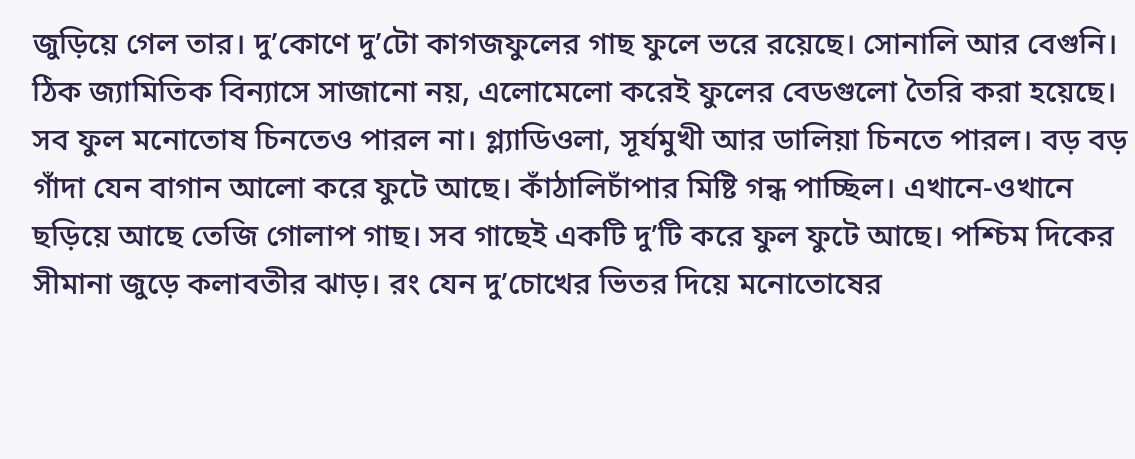জুড়িয়ে গেল তার। দু’কোণে দু’টো কাগজফুলের গাছ ফুলে ভরে রয়েছে। সোনালি আর বেগুনি। ঠিক জ্যামিতিক বিন্যাসে সাজানো নয়, এলোমেলো করেই ফুলের বেডগুলো তৈরি করা হয়েছে। সব ফুল মনোতোষ চিনতেও পারল না। গ্ল্যাডিওলা, সূর্যমুখী আর ডালিয়া চিনতে পারল। বড় বড় গাঁদা যেন বাগান আলো করে ফুটে আছে। কাঁঠালিচাঁপার মিষ্টি গন্ধ পাচ্ছিল। এখানে-ওখানে ছড়িয়ে আছে তেজি গোলাপ গাছ। সব গাছেই একটি দু’টি করে ফুল ফুটে আছে। পশ্চিম দিকের সীমানা জুড়ে কলাবতীর ঝাড়। রং যেন দু’চোখের ভিতর দিয়ে মনোতোষের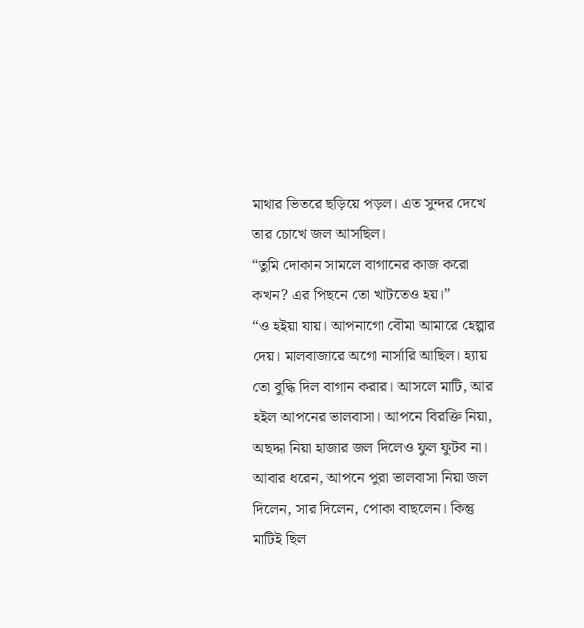মাথার ভিতরে ছড়িয়ে পড়ল। এত সুন্দর দেখে তার চোখে জল আসছিল।
“তুমি দোকান সামলে বাগানের কাজ করো কখন? এর পিছনে তো খাটতেও হয়।”
“ও হইয়া যায়। আপনাগো বৌমা আমারে হেল্পার দেয়। মালবাজারে অগো নার্সারি আছিল। হ্যায় তো বুদ্ধি দিল বাগান করার। আসলে মাটি, আর হইল আপনের ভালবাসা। আপনে বিরক্তি নিয়া, অছদ্দা নিয়া হাজার জল দিলেও ফুল ফুটব না। আবার ধরেন, আপনে পুরা ভালবাসা নিয়া জল দিলেন, সার দিলেন, পোকা বাছলেন। কিন্তু মাটিই ছিল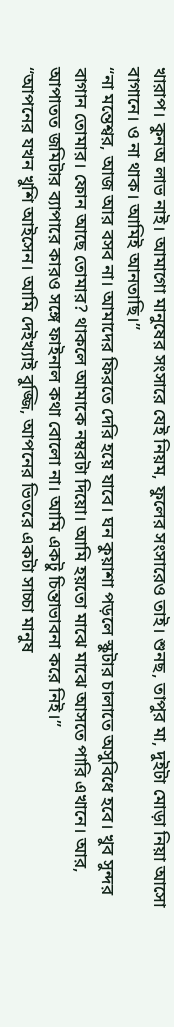খারাপ। কুনঅ লাভ নাই। আমাগো মানুষের সংসারে যেই নিয়ম, ফুলের সংসারেও তাই। শুনছ, তাপুর মা, দুইটা মোড়া নিয়া আসো বাগানে। ও না থাক। আমিই আনতাছি।”
“না মন্তেশ্বর, আজ আর বসব না। আমাদের ফিরতে দেরি হয়ে যাবে। ঘন কুয়াশা পড়লে স্কুটার চালাতে অসুবিধে হবে। খুব সুন্দর বাগান তোমার। ফোন আছে তোমার? থাকলে আমাকে নম্বরটা দিয়ো। আমি হয়তো মাঝে মাঝে আসতে পারি এখানে। আর, আপাতত জমিটার ব্যাপারে কারও সঙ্গে ফাইনাল কথা বোলো না। আমি একটু চিন্তাভাবনা করে নিই।”
“আপনের যখন খুশি আইসেন। আমি দেইখ্যাই বুজ্জি, আপনের ভিতরে একটা সাচ্চা মানুষ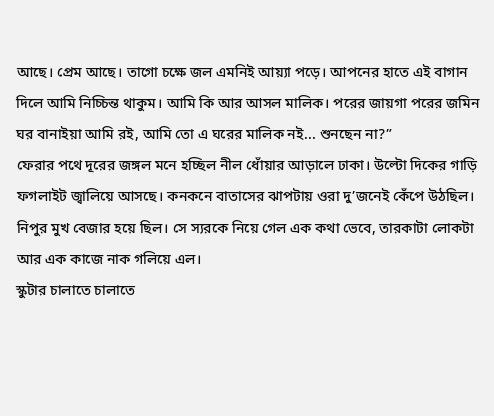আছে। প্রেম আছে। তাগো চক্ষে জল এমনিই আয়্যা পড়ে। আপনের হাতে এই বাগান দিলে আমি নিচ্চিন্ত থাকুম। আমি কি আর আসল মালিক। পরের জায়গা পরের জমিন ঘর বানাইয়া আমি রই, আমি তো এ ঘরের মালিক নই... শুনছেন না?”
ফেরার পথে দূরের জঙ্গল মনে হচ্ছিল নীল ধোঁয়ার আড়ালে ঢাকা। উল্টো দিকের গাড়ি ফগলাইট জ্বালিয়ে আসছে। কনকনে বাতাসের ঝাপটায় ওরা দু’জনেই কেঁপে উঠছিল। নিপুর মুখ বেজার হয়ে ছিল। সে স্যরকে নিয়ে গেল এক কথা ভেবে, তারকাটা লোকটা আর এক কাজে নাক গলিয়ে এল।
স্কুটার চালাতে চালাতে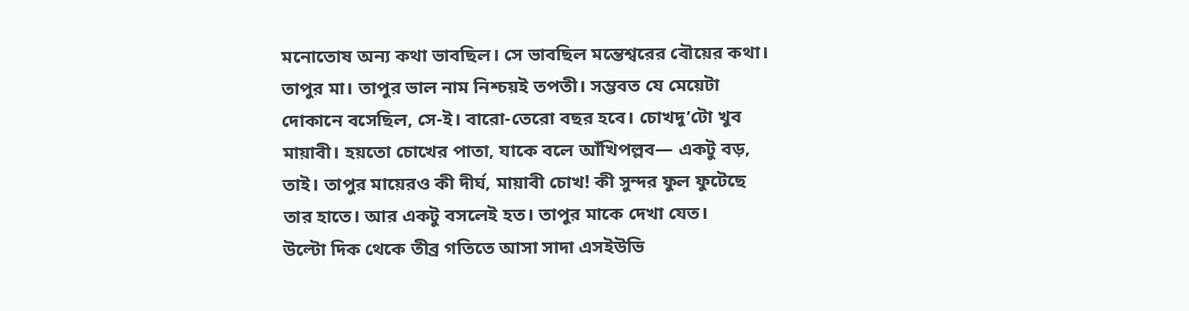মনোতোষ অন্য কথা ভাবছিল। সে ভাবছিল মন্তেশ্বরের বৌয়ের কথা। তাপুর মা। তাপুর ভাল নাম নিশ্চয়ই তপতী। সম্ভবত যে মেয়েটা দোকানে বসেছিল, সে-ই। বারো-তেরো বছর হবে। চোখদু’টো খুব মায়াবী। হয়তো চোখের পাতা, যাকে বলে আঁখিপল্লব— একটু বড়, তাই। তাপুর মায়েরও কী দীর্ঘ, মায়াবী চোখ! কী সুন্দর ফুল ফুটেছে তার হাতে। আর একটু বসলেই হত। তাপুর মাকে দেখা যেত।
উল্টো দিক থেকে তীব্র গতিতে আসা সাদা এসইউভি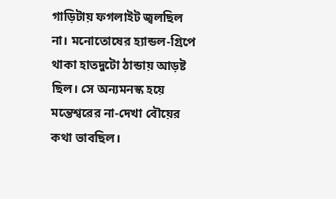গাড়িটায় ফগলাইট জ্বলছিল না। মনোতোষের হ্যান্ডল-গ্রিপে থাকা হাতদুটো ঠান্ডায় আড়ষ্ট ছিল। সে অন্যমনস্ক হয়ে মন্তেশ্বরের না-দেখা বৌয়ের কথা ভাবছিল।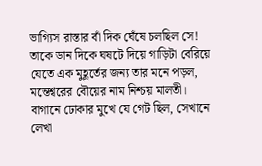ভাগ্যিস রাস্তার বাঁ দিক ঘেঁষে চলছিল সে! তাকে ডান দিকে ঘষটে দিয়ে গাড়িটা বেরিয়ে যেতে এক মুহূর্তের জন্য তার মনে পড়ল, মন্তেশ্বরের বৌয়ের নাম নিশ্চয় মালতী। বাগানে ঢোকার মুখে যে গেট ছিল, সেখানে লেখা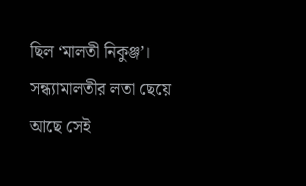ছিল ‘মালতী নিকুঞ্জ’। সন্ধ্যামালতীর লতা ছেয়ে আছে সেই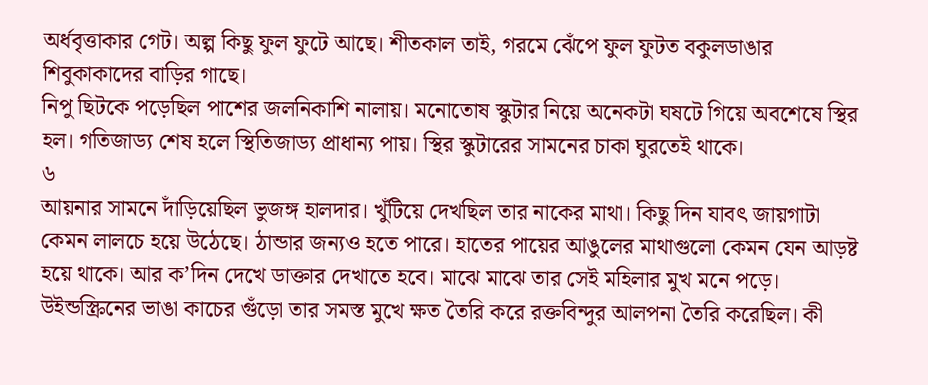অর্ধবৃত্তাকার গেট। অল্প কিছু ফুল ফুটে আছে। শীতকাল তাই, গরমে ঝেঁপে ফুল ফুটত বকুলডাঙার শিবুকাকাদের বাড়ির গাছে।
নিপু ছিটকে পড়েছিল পাশের জলনিকাশি নালায়। মনোতোষ স্কুটার নিয়ে অনেকটা ঘষটে গিয়ে অবশেষে স্থির হল। গতিজাড্য শেষ হলে স্থিতিজাড্য প্রাধান্য পায়। স্থির স্কুটারের সামনের চাকা ঘুরতেই থাকে।
৬
আয়নার সামনে দাঁড়িয়েছিল ভুজঙ্গ হালদার। খুঁটিয়ে দেখছিল তার নাকের মাথা। কিছু দিন যাবৎ জায়গাটা কেমন লালচে হয়ে উঠেছে। ঠান্ডার জন্যও হতে পারে। হাতের পায়ের আঙুলের মাথাগুলো কেমন যেন আড়ষ্ট হয়ে থাকে। আর ক’দিন দেখে ডাক্তার দেখাতে হবে। মাঝে মাঝে তার সেই মহিলার মুখ মনে পড়ে। উইন্ডস্ক্রিনের ভাঙা কাচের গুঁড়ো তার সমস্ত মুখে ক্ষত তৈরি করে রক্তবিন্দুর আলপনা তৈরি করেছিল। কী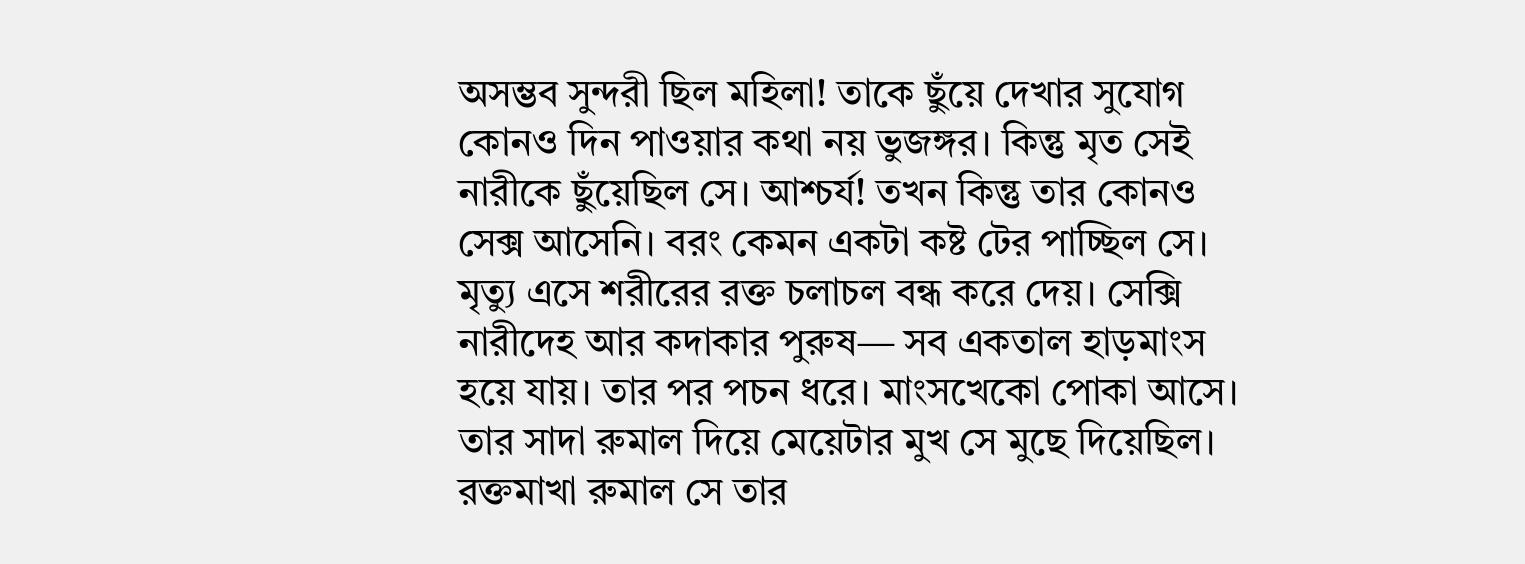অসম্ভব সুন্দরী ছিল মহিলা! তাকে ছুঁয়ে দেখার সুযোগ কোনও দিন পাওয়ার কথা নয় ভুজঙ্গর। কিন্তু মৃত সেই নারীকে ছুঁয়েছিল সে। আশ্চর্য! তখন কিন্তু তার কোনও সেক্স আসেনি। বরং কেমন একটা কষ্ট টের পাচ্ছিল সে। মৃত্যু এসে শরীরের রক্ত চলাচল বন্ধ করে দেয়। সেক্সি নারীদেহ আর কদাকার পুরুষ— সব একতাল হাড়মাংস হয়ে যায়। তার পর পচন ধরে। মাংসখেকো পোকা আসে। তার সাদা রুমাল দিয়ে মেয়েটার মুখ সে মুছে দিয়েছিল। রক্তমাখা রুমাল সে তার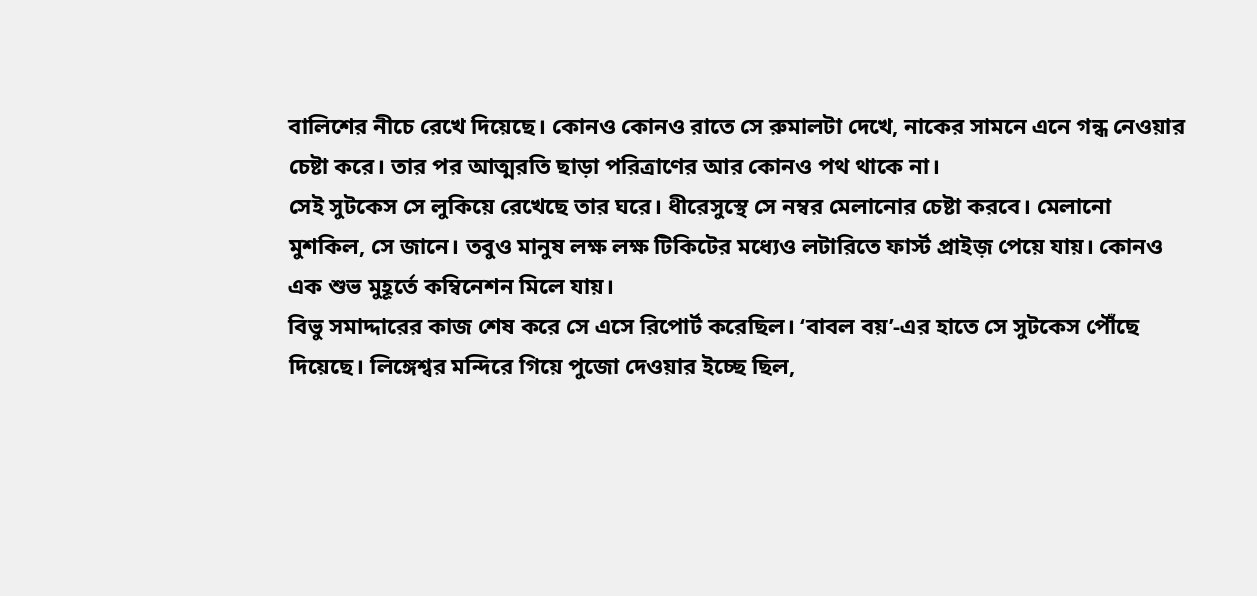বালিশের নীচে রেখে দিয়েছে। কোনও কোনও রাতে সে রুমালটা দেখে, নাকের সামনে এনে গন্ধ নেওয়ার চেষ্টা করে। তার পর আত্মরতি ছাড়া পরিত্রাণের আর কোনও পথ থাকে না।
সেই সুটকেস সে লুকিয়ে রেখেছে তার ঘরে। ধীরেসুস্থে সে নম্বর মেলানোর চেষ্টা করবে। মেলানো মুশকিল, সে জানে। তবুও মানুষ লক্ষ লক্ষ টিকিটের মধ্যেও লটারিতে ফার্স্ট প্রাইজ় পেয়ে যায়। কোনও এক শুভ মুহূর্তে কম্বিনেশন মিলে যায়।
বিভু সমাদ্দারের কাজ শেষ করে সে এসে রিপোর্ট করেছিল। ‘বাবল বয়’-এর হাতে সে সুটকেস পৌঁছে দিয়েছে। লিঙ্গেশ্বর মন্দিরে গিয়ে পুজো দেওয়ার ইচ্ছে ছিল,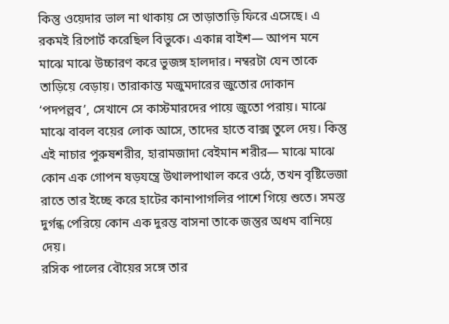কিন্তু ওয়েদার ভাল না থাকায় সে তাড়াতাড়ি ফিরে এসেছে। এ রকমই রিপোর্ট করেছিল বিভুকে। একান্ন বাইশ— আপন মনে মাঝে মাঝে উচ্চারণ করে ভুজঙ্গ হালদার। নম্বরটা যেন তাকে তাড়িয়ে বেড়ায়। তারাকান্ত মজুমদারের জুতোর দোকান ‘পদপল্লব’, সেখানে সে কাস্টমারদের পায়ে জুতো পরায়। মাঝে মাঝে বাবল বয়ের লোক আসে, তাদের হাতে বাক্স তুলে দেয়। কিন্তু এই নাচার পুরুষশরীর, হারামজাদা বেইমান শরীর— মাঝে মাঝে কোন এক গোপন ষড়যন্ত্রে উথালপাথাল করে ওঠে, তখন বৃষ্টিভেজা রাতে তার ইচ্ছে করে হাটের কানাপাগলির পাশে গিয়ে শুতে। সমস্ত দুর্গন্ধ পেরিয়ে কোন এক দুরন্ত বাসনা তাকে জন্তুর অধম বানিয়ে দেয়।
রসিক পালের বৌয়ের সঙ্গে তার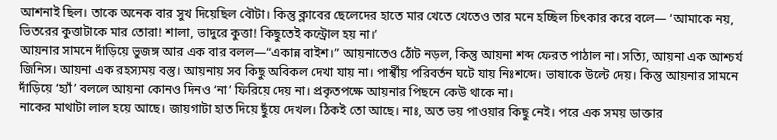আশনাই ছিল। তাকে অনেক বার সুখ দিয়েছিল বৌটা। কিন্তু ক্লাবের ছেলেদের হাতে মার খেতে খেতেও তার মনে হচ্ছিল চিৎকার করে বলে— ‘আমাকে নয়, ভিতরের কুত্তাটাকে মার তোরা! শালা, ভাদুরে কুত্তা! কিছুতেই কন্ট্রোল হয় না।’
আয়নার সামনে দাঁড়িয়ে ভুজঙ্গ আর এক বার বলল—“একান্ন বাইশ।” আয়নাতেও ঠোঁট নড়ল, কিন্তু আয়না শব্দ ফেরত পাঠাল না। সত্যি, আয়না এক আশ্চর্য জিনিস। আয়না এক রহস্যময় বস্তু। আয়নায় সব কিছু অবিকল দেখা যায় না। পার্শ্বীয় পরিবর্তন ঘটে যায় নিঃশব্দে। ভাষাকে উল্টে দেয়। কিন্তু আয়নার সামনে দাঁড়িয়ে ‘হ্যাঁ’ বললে আয়না কোনও দিনও ‘না’ ফিরিয়ে দেয় না। প্রকৃতপক্ষে আয়নার পিছনে কেউ থাকে না।
নাকের মাথাটা লাল হয়ে আছে। জায়গাটা হাত দিয়ে ছুঁয়ে দেখল। ঠিকই তো আছে। নাঃ, অত ভয় পাওয়ার কিছু নেই। পরে এক সময় ডাক্তার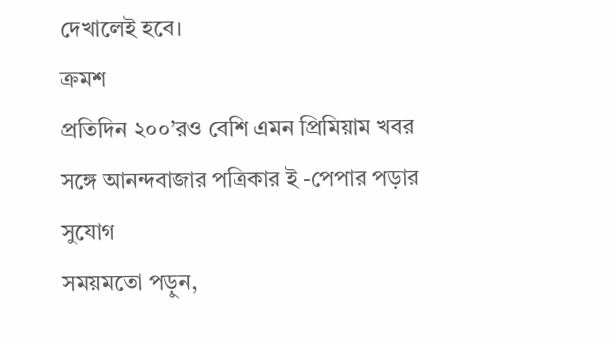দেখালেই হবে।
ক্রমশ
প্রতিদিন ২০০’রও বেশি এমন প্রিমিয়াম খবর
সঙ্গে আনন্দবাজার পত্রিকার ই -পেপার পড়ার সুযোগ
সময়মতো পড়ুন,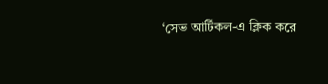‘সেভ আর্টিকল-এ ক্লিক করে